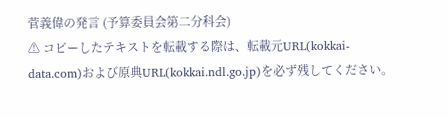菅義偉の発言 (予算委員会第二分科会)
⚠ コピーしたテキストを転載する際は、転載元URL(kokkai-data.com)および原典URL(kokkai.ndl.go.jp)を必ず残してください。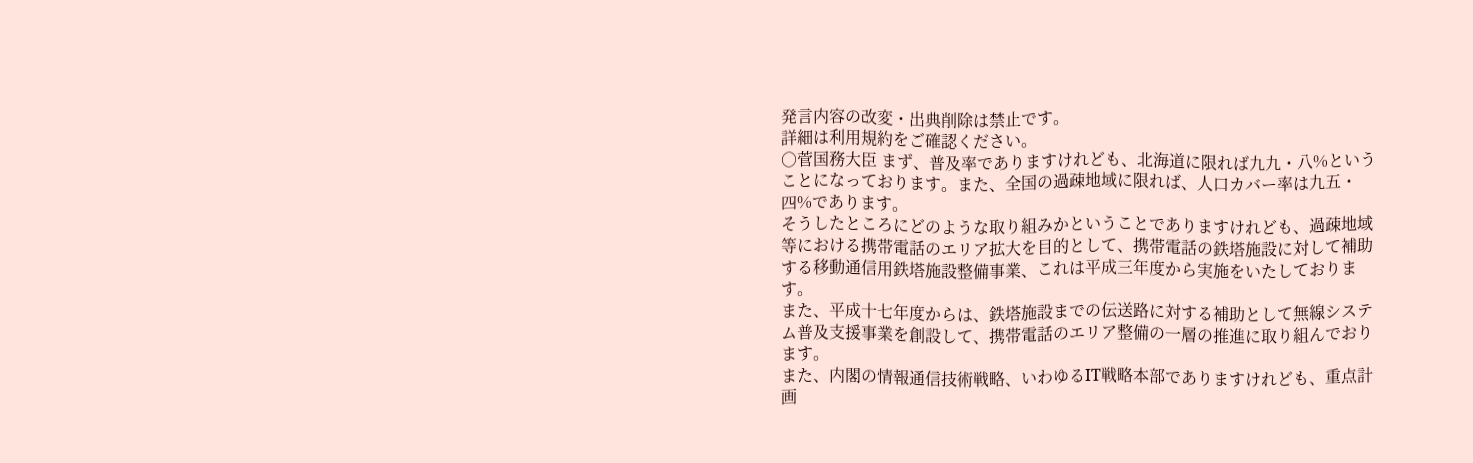発言内容の改変・出典削除は禁止です。
詳細は利用規約をご確認ください。
○菅国務大臣 まず、普及率でありますけれども、北海道に限れば九九・八%ということになっております。また、全国の過疎地域に限れば、人口カバー率は九五・四%であります。
そうしたところにどのような取り組みかということでありますけれども、過疎地域等における携帯電話のエリア拡大を目的として、携帯電話の鉄塔施設に対して補助する移動通信用鉄塔施設整備事業、これは平成三年度から実施をいたしております。
また、平成十七年度からは、鉄塔施設までの伝送路に対する補助として無線システム普及支援事業を創設して、携帯電話のエリア整備の一層の推進に取り組んでおります。
また、内閣の情報通信技術戦略、いわゆるIT戦略本部でありますけれども、重点計画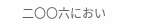二〇〇六におい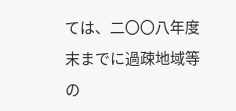ては、二〇〇八年度末までに過疎地域等の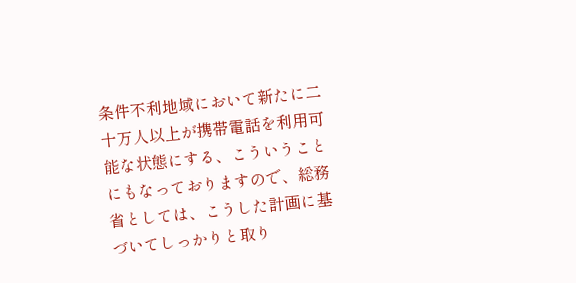条件不利地域において新たに二十万人以上が携帯電話を利用可能な状態にする、こういうことにもなっておりますので、総務省としては、こうした計画に基づいてしっかりと取り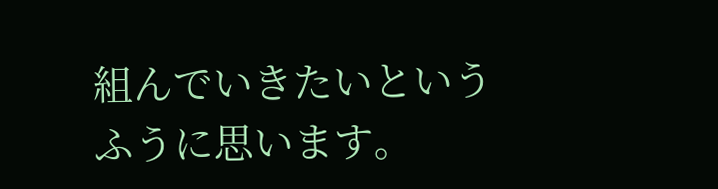組んでいきたいというふうに思います。